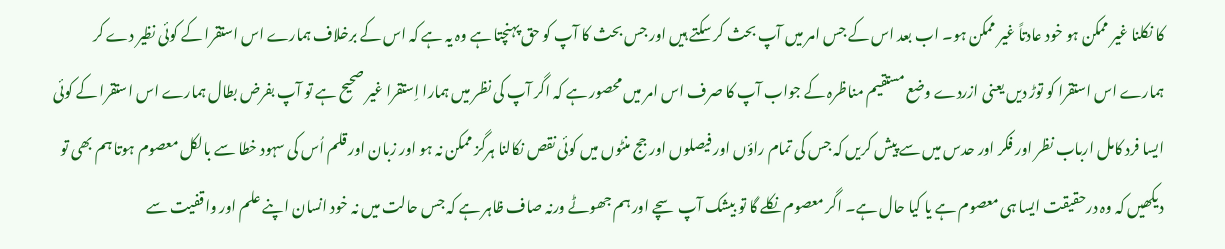کا نکلنا غیر ممکن ہو خود عادتاً غیر ممکن ہو۔ اب بعد اس کے جس امر میں آپ بحث کر سکتے ہیں اور جس بحث کا آپ کو حق پہنچتا ہے وہ یہ ہے کہ اس کے برخلاف ہمارے اس استقرا کے کوئی نظیر دے کر ہمارے اس استقرا کو توڑ دیں یعنی ازردے وضع مستقیم مناظرہ کے جواب آپ کا صرف اس امر میں محصور ہے کہ اگر آپ کی نظر میں ہمارا اِستقرا غیر صحیح ہے تو آپ بفرض بطال ہمارے اس استقرا کے کوئی ایسا فرد کامل ارباب نظر اور فکر اور حدس میں سے پیش کریں کہ جس کی تمام راؤں اور فیصلوں اور جج منٹوں میں کوئی نقص نکالنا ہرگز ممکن نہ ہو اور زبان اور قلم اُس کی سہود خطا سے بالکل معصوم ہوتا ہم بھی تو دیکھیں کہ وہ درحقیقت ایسا ہی معصوم ہے یا کیا حال ہے۔ اگر معصوم نکلے گا تو بیشک آپ سچے اور ہم جھوٹے ورنہ صاف ظاہر ہے کہ جس حالت میں نہ خود انسان اپنے علم اور واقفیت سے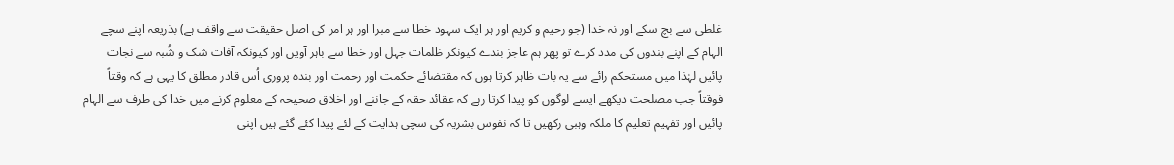غلطی سے بچ سکے اور نہ خدا (جو رحیم و کریم اور ہر ایک سہود خطا سے مبرا اور ہر امر کی اصل حقیقت سے واقف ہے) بذریعہ اپنے سچے الہام کے اپنے بندوں کی مدد کرے تو پھر ہم عاجز بندے کیونکر ظلمات جہل اور خطا سے باہر آویں اور کیونکہ آفات شک و شُبہ سے نجات پائیں لہٰذا میں مستحکم رائے سے یہ بات ظاہر کرتا ہوں کہ مقتضائے حکمت اور رحمت اور بندہ پروری اُس قادر مطلق کا یہی ہے کہ وقتاً فوقتاً جب مصلحت دیکھے ایسے لوگوں کو پیدا کرتا رہے کہ عقائد حقہ کے جاننے اور اخلاق صحیحہ کے معلوم کرنے میں خدا کی طرف سے الہام پائیں اور تفہیم تعلیم کا ملکہ وہبی رکھیں تا کہ نفوس بشریہ کی سچی ہدایت کے لئے پیدا کئے گئے ہیں اپنی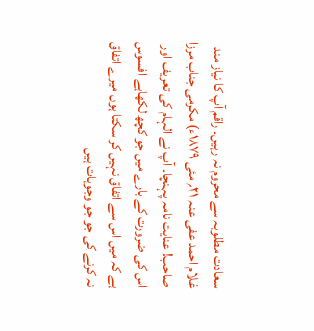سعادت مطلوبہ سے محروم نہ رہیں۔ راقم آپ کا نیاز مند غلام احمد عفی عنہ ۲۱؍ مئی ۱۸۷۹ء) مکرمی جناب مرزا صاحب! عنایت نامہ پہنچا۔ آپ نے الہام کی تعریف اور اس کی ضرورت کے بارے میں جو کچھ لکھاہے افسوس ہے کہ میں اس سے اتفاق نہیں کر سکتا ہوں میرے اتفاق نہ کرنے کی جو جو وجوہات ہیں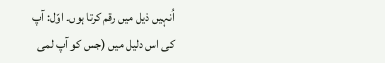اُنہیں ذیل میں رقم کرتا ہوں۔ اوّل: آپ کی اس دلیل میں (جس کو آپ لمی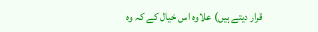قرار دیتے ہیں) علاوہ اس خیال کے کہ وہ